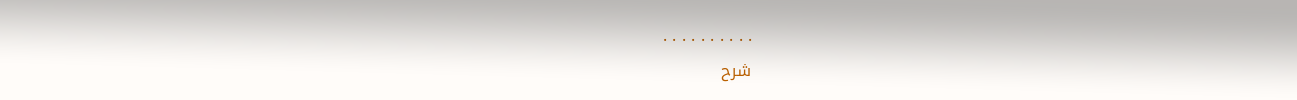. . . . . . . . . .
شرح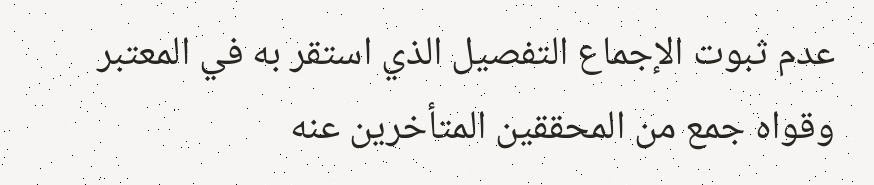عدم ثبوت الإجماع التفصيل الذي استقر به في المعتبر وقواه جمع من المحققين المتأخرين عنه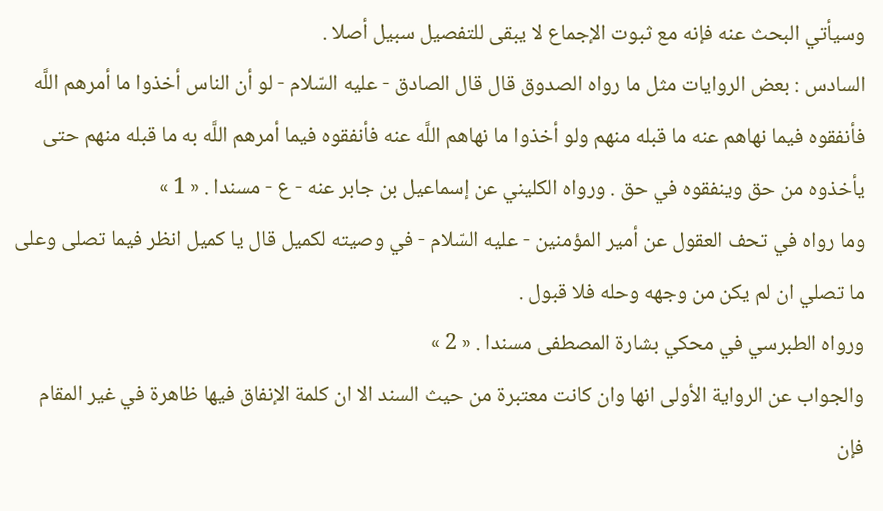وسيأتي البحث عنه فإنه مع ثبوت الإجماع لا يبقى للتفصيل سبيل أصلا .
السادس : بعض الروايات مثل ما رواه الصدوق قال قال الصادق - عليه السّلام - لو أن الناس أخذوا ما أمرهم اللَّه فأنفقوه فيما نهاهم عنه ما قبله منهم ولو أخذوا ما نهاهم اللَّه عنه فأنفقوه فيما أمرهم اللَّه به ما قبله منهم حتى يأخذوه من حق وينفقوه في حق . ورواه الكليني عن إسماعيل بن جابر عنه - ع - مسندا . « 1 »
وما رواه في تحف العقول عن أمير المؤمنين - عليه السّلام - في وصيته لكميل قال يا كميل انظر فيما تصلى وعلى ما تصلي ان لم يكن من وجهه وحله فلا قبول .
ورواه الطبرسي في محكي بشارة المصطفى مسندا . « 2 »
والجواب عن الرواية الأولى انها وان كانت معتبرة من حيث السند الا ان كلمة الإنفاق فيها ظاهرة في غير المقام فإن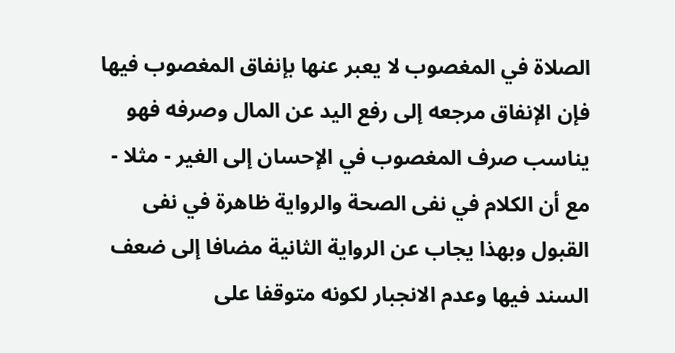الصلاة في المغصوب لا يعبر عنها بإنفاق المغصوب فيها فإن الإنفاق مرجعه إلى رفع اليد عن المال وصرفه فهو يناسب صرف المغصوب في الإحسان إلى الغير - مثلا - مع أن الكلام في نفى الصحة والرواية ظاهرة في نفى القبول وبهذا يجاب عن الرواية الثانية مضافا إلى ضعف السند فيها وعدم الانجبار لكونه متوقفا على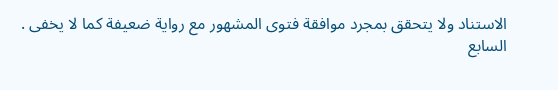الاستناد ولا يتحقق بمجرد موافقة فتوى المشهور مع رواية ضعيفة كما لا يخفى .
السابع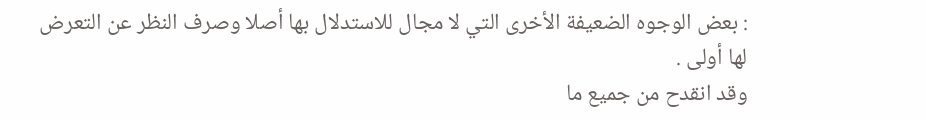: بعض الوجوه الضعيفة الأخرى التي لا مجال للاستدلال بها أصلا وصرف النظر عن التعرض لها أولى .
وقد انقدح من جميع ما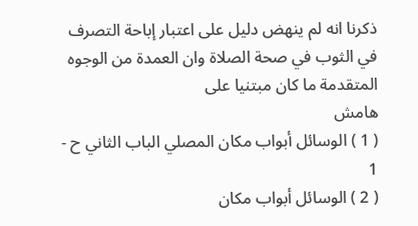ذكرنا انه لم ينهض دليل على اعتبار إباحة التصرف في الثوب في صحة الصلاة وان العمدة من الوجوه المتقدمة ما كان مبتنيا على
هامش
( 1 ) الوسائل أبواب مكان المصلي الباب الثاني ح - 1
( 2 ) الوسائل أبواب مكان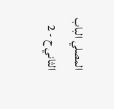المصلي الباب الثاني ح - 2